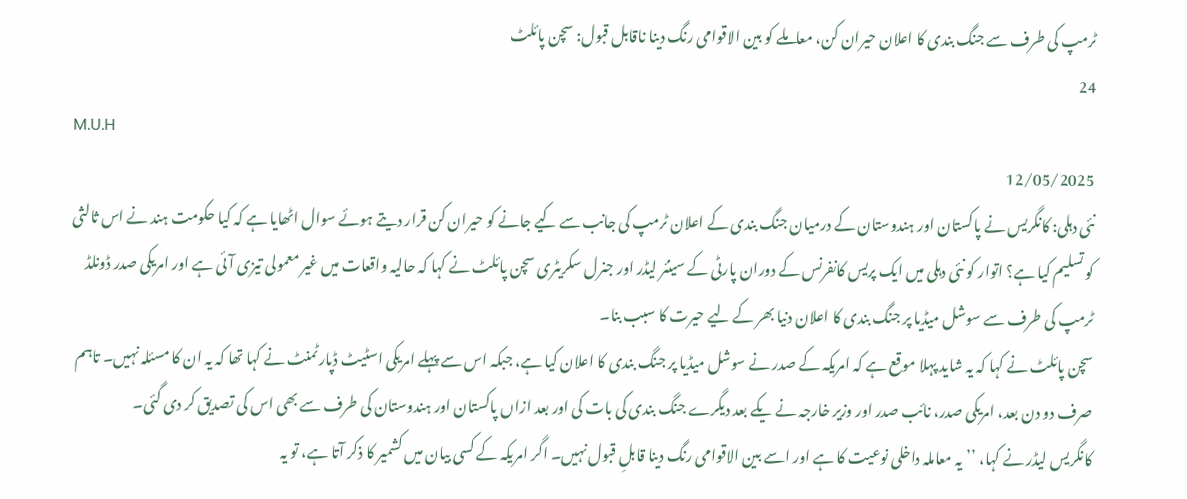ٹرمپ کی طرف سے جنگ بندی کا اعلان حیران کن، معاملے کو بین الاقوامی رنگ دینا ناقابل قبول: سچن پائلٹ
24
M.U.H
12/05/2025
نئی دہلی: کانگریس نے پاکستان اور ہندوستان کے درمیان جنگ بندی کے اعلان ٹرمپ کی جانب سے کیے جانے کو حیران کن قرار دیتے ہوئے سوال اٹھایا ہے کہ کیا حکومت ہند نے اس ثالثی کو تسلیم کیا ہے؟ اتوار کو نئی دہلی میں ایک پریس کانفرنس کے دوران پارٹی کے سینئر لیڈر اور جنرل سکریٹری سچن پائلٹ نے کہا کہ حالیہ واقعات میں غیر معمولی تیزی آئی ہے اور امریکی صدر ڈونلڈ ٹرمپ کی طرف سے سوشل میڈیا پر جنگ بندی کا اعلان دنیا بھر کے لیے حیرت کا سبب بنا۔
سچن پائلٹ نے کہا کہ یہ شاید پہلا موقع ہے کہ امریکہ کے صدر نے سوشل میڈیا پر جنگ بندی کا اعلان کیا ہے، جبکہ اس سے پہلے امریکی اسٹیٹ ڈپارٹمنٹ نے کہا تھا کہ یہ ان کا مسئلہ نہیں۔ تاہم صرف دو دن بعد، امریکی صدر، نائب صدر اور وزیر خارجہ نے یکے بعد دیگرے جنگ بندی کی بات کی اور بعد ازاں پاکستان اور ہندوستان کی طرف سے بھی اس کی تصدیق کر دی گئی۔
کانگریس لیڈر نے کہا، ’’یہ معاملہ داخلی نوعیت کا ہے اور اسے بین الاقوامی رنگ دینا قابلِ قبول نہیں۔ اگر امریکہ کے کسی بیان میں کشمیر کا ذکر آتا ہے، تو یہ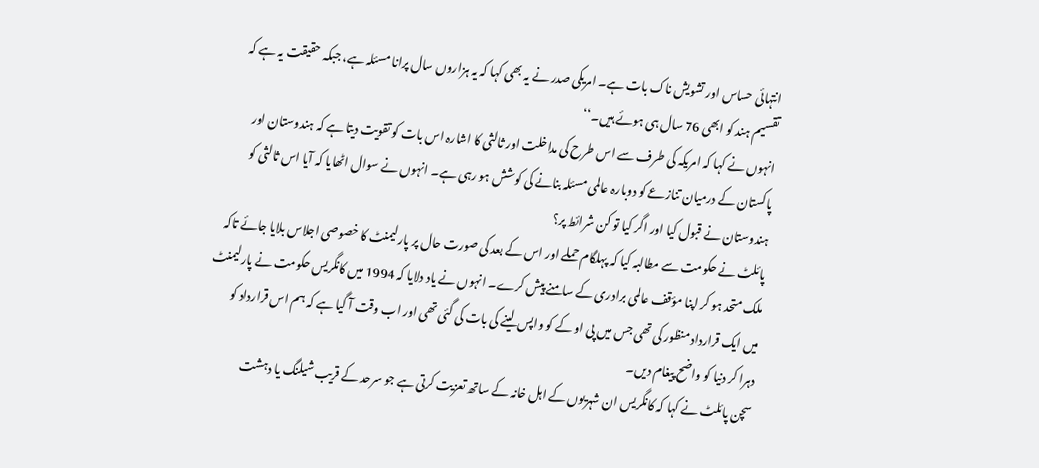انتہائی حساس اور تشویش ناک بات ہے۔ امریکی صدر نے یہ بھی کہا کہ یہ ہزاروں سال پرانا مسئلہ ہے، جبکہ حقیقت یہ ہے کہ تقسیم ہند کو ابھی 76 سال ہی ہوئے ہیں۔‘‘
انہوں نے کہا کہ امریکہ کی طرف سے اس طرح کی مداخلت اور ثالثی کا اشارہ اس بات کو تقویت دیتا ہے کہ ہندوستان اور پاکستان کے درمیان تنازعے کو دوبارہ عالمی مسئلہ بنانے کی کوشش ہو رہی ہے۔ انہوں نے سوال اٹھایا کہ آیا اس ثالثی کو ہندوستان نے قبول کیا اور اگر کیا تو کن شرائط پر؟
پائلٹ نے حکومت سے مطالبہ کیا کہ پہلگام حملے اور اس کے بعد کی صورت حال پر پارلیمنٹ کا خصوصی اجلاس بلایا جائے تاکہ ملک متحد ہو کر اپنا مؤقف عالمی برادری کے سامنے پیش کرے۔ انہوں نے یاد دلایا کہ 1994 میں کانگریس حکومت نے پارلیمنٹ میں ایک قرارداد منظور کی تھی جس میں پی او کے کو واپس لینے کی بات کی گئی تھی اور اب وقت آ گیا ہے کہ ہم اس قرارداد کو دہرا کر دنیا کو واضح پیغام دیں۔
سچن پائلٹ نے کہا کہ کانگریس ان شہریوں کے اہل خانہ کے ساتھ تعزیت کرتی ہے جو سرحد کے قریب شیلنگ یا دہشت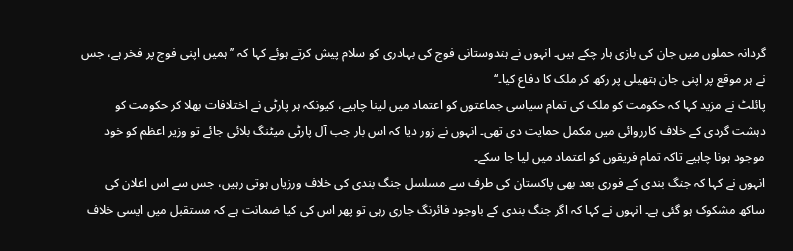گردانہ حملوں میں جان کی بازی ہار چکے ہیں۔ انہوں نے ہندوستانی فوج کی بہادری کو سلام پیش کرتے ہوئے کہا کہ ’’ہمیں اپنی فوج پر فخر ہے، جس نے ہر موقع پر اپنی جان ہتھیلی پر رکھ کر ملک کا دفاع کیا۔‘‘
پائلٹ نے مزید کہا کہ حکومت کو ملک کی تمام سیاسی جماعتوں کو اعتماد میں لینا چاہیے، کیونکہ ہر پارٹی نے اختلافات بھلا کر حکومت کو دہشت گردی کے خلاف کارروائی میں مکمل حمایت دی تھی۔ انہوں نے زور دیا کہ اس بار جب آل پارٹی میٹنگ بلائی جائے تو وزیر اعظم کو خود موجود ہونا چاہیے تاکہ تمام فریقوں کو اعتماد میں لیا جا سکے۔
انہوں نے کہا کہ جنگ بندی کے فوری بعد بھی پاکستان کی طرف سے مسلسل جنگ بندی کی خلاف ورزیاں ہوتی رہیں، جس سے اس اعلان کی ساکھ مشکوک ہو گئی ہے۔ انہوں نے کہا کہ اگر جنگ بندی کے باوجود فائرنگ جاری رہی تو پھر اس کی کیا ضمانت ہے کہ مستقبل میں ایسی خلاف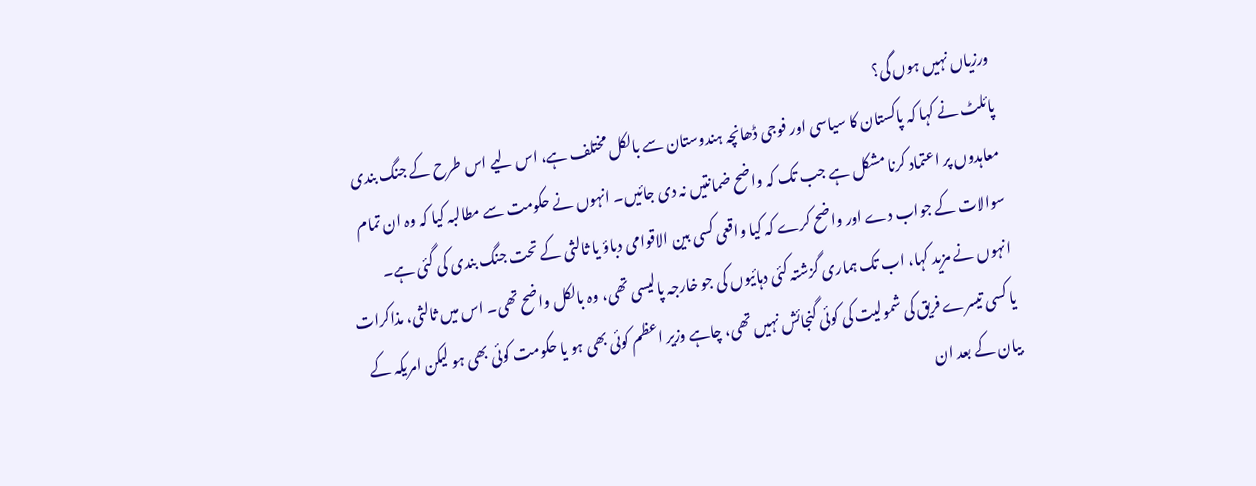ورزیاں نہیں ہوں گی؟
پائلٹ نے کہا کہ پاکستان کا سیاسی اور فوجی ڈھانچہ ہندوستان سے بالکل مختلف ہے، اس لیے اس طرح کے جنگ بندی معاہدوں پر اعتماد کرنا مشکل ہے جب تک کہ واضح ضمانتیں نہ دی جائیں۔ انہوں نے حکومت سے مطالبہ کیا کہ وہ ان تمام سوالات کے جواب دے اور واضح کرے کہ کیا واقعی کسی بین الاقوامی دباؤ یا ثالثی کے تحت جنگ بندی کی گئی ہے۔
انہوں نے مزید کہا، اب تک ہماری گزشتہ کئی دہائیوں کی جو خارجہ پالیسی تھی، وہ بالکل واضح تھی۔ اس میں ثالثی، مذاکرات یا کسی تیسرے فریق کی شمولیت کی کوئی گنجائش نہیں تھی، چاہے وزیر اعظم کوئی بھی ہو یا حکومت کوئی بھی ہو لیکن امریکہ کے بیان کے بعد ان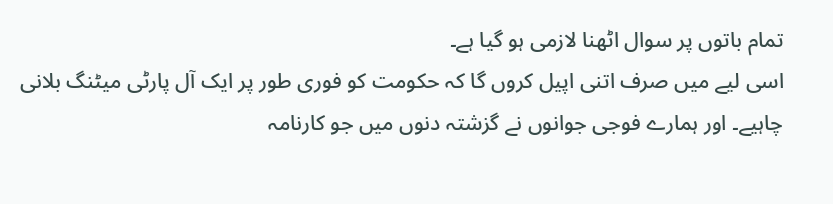تمام باتوں پر سوال اٹھنا لازمی ہو گیا ہے۔
اسی لیے میں صرف اتنی اپیل کروں گا کہ حکومت کو فوری طور پر ایک آل پارٹی میٹنگ بلانی چاہیے۔ اور ہمارے فوجی جوانوں نے گزشتہ دنوں میں جو کارنامہ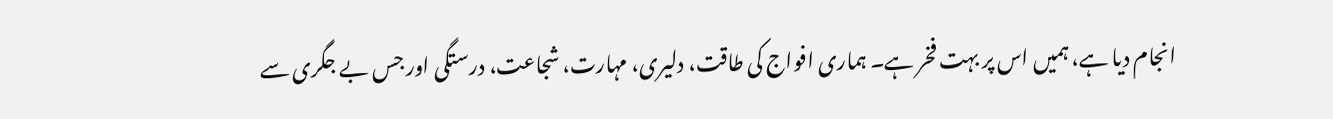انجام دیا ہے، ہمیں اس پر بہت فخر ہے۔ ہماری افواج کی طاقت، دلیری، مہارت، شجاعت، درستگی اور جس بے جگری سے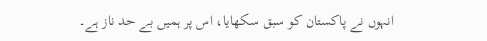انہوں نے پاکستان کو سبق سکھایا، اس پر ہمیں بے حد ناز ہے۔